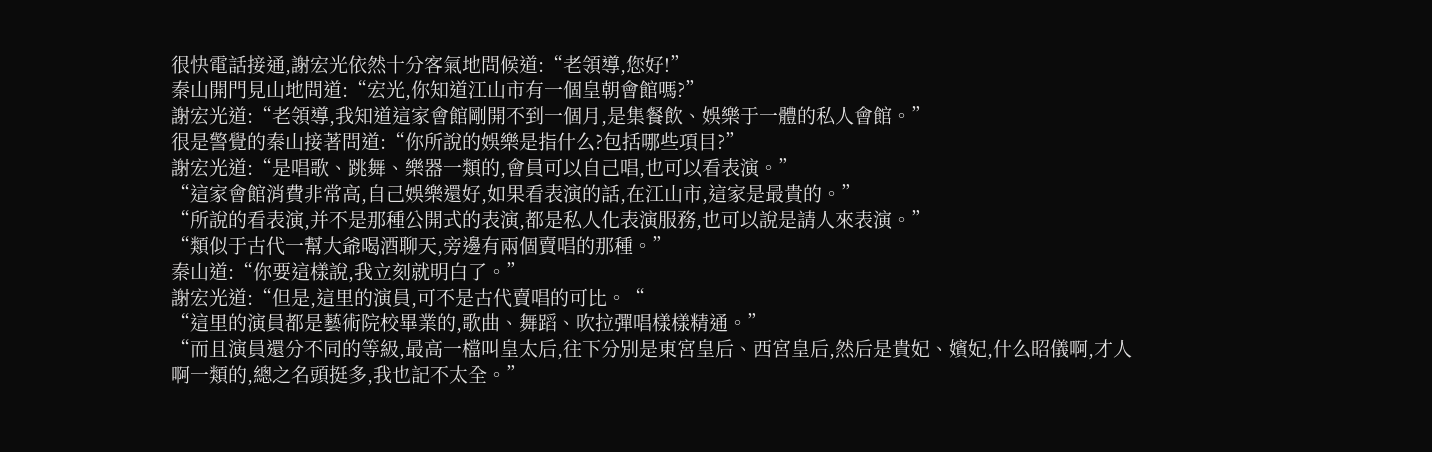很快電話接通,謝宏光依然十分客氣地問候道:“老領導,您好!”
秦山開門見山地問道:“宏光,你知道江山市有一個皇朝會館嗎?”
謝宏光道:“老領導,我知道這家會館剛開不到一個月,是集餐飲、娛樂于一體的私人會館。”
很是警覺的秦山接著問道:“你所說的娛樂是指什么?包括哪些項目?”
謝宏光道:“是唱歌、跳舞、樂器一類的,會員可以自己唱,也可以看表演。”
“這家會館消費非常高,自己娛樂還好,如果看表演的話,在江山市,這家是最貴的。”
“所說的看表演,并不是那種公開式的表演,都是私人化表演服務,也可以說是請人來表演。”
“類似于古代一幫大爺喝酒聊天,旁邊有兩個賣唱的那種。”
秦山道:“你要這樣說,我立刻就明白了。”
謝宏光道:“但是,這里的演員,可不是古代賣唱的可比。“
“這里的演員都是藝術院校畢業的,歌曲、舞蹈、吹拉彈唱樣樣精通。”
“而且演員還分不同的等級,最高一檔叫皇太后,往下分別是東宮皇后、西宮皇后,然后是貴妃、嬪妃,什么昭儀啊,才人啊一類的,總之名頭挺多,我也記不太全。”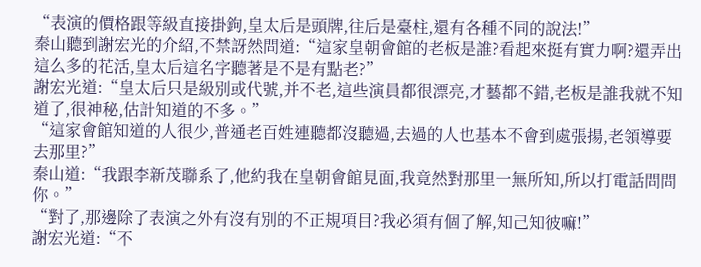“表演的價格跟等級直接掛鉤,皇太后是頭牌,往后是臺柱,還有各種不同的說法!”
秦山聽到謝宏光的介紹,不禁訝然問道:“這家皇朝會館的老板是誰?看起來挺有實力啊?還弄出這么多的花活,皇太后這名字聽著是不是有點老?”
謝宏光道:“皇太后只是級別或代號,并不老,這些演員都很漂亮,才藝都不錯,老板是誰我就不知道了,很神秘,估計知道的不多。”
“這家會館知道的人很少,普通老百姓連聽都沒聽過,去過的人也基本不會到處張揚,老領導要去那里?”
秦山道:“我跟李新茂聯系了,他約我在皇朝會館見面,我竟然對那里一無所知,所以打電話問問你。”
“對了,那邊除了表演之外有沒有別的不正規項目?我必須有個了解,知己知彼嘛!”
謝宏光道:“不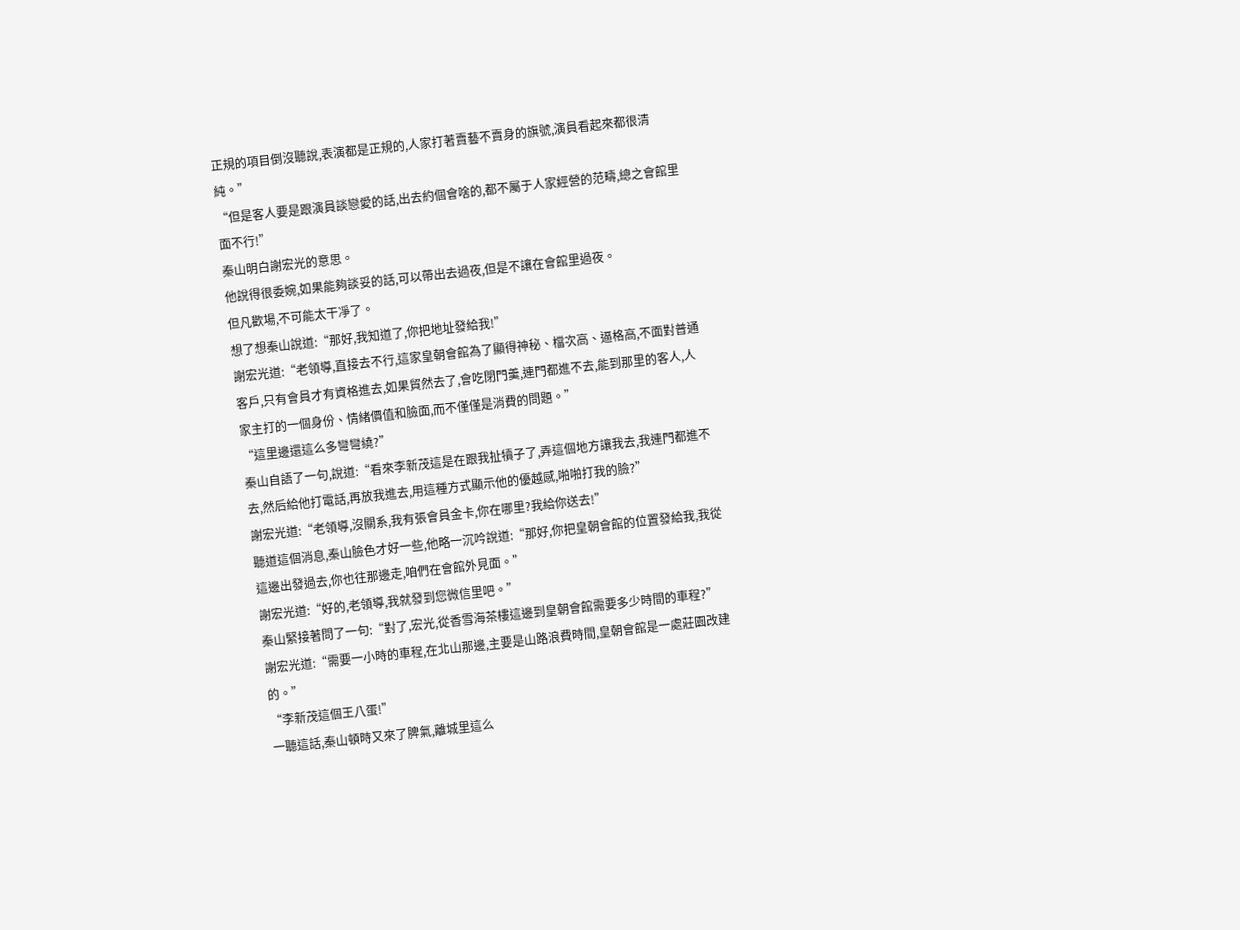正規的項目倒沒聽說,表演都是正規的,人家打著賣藝不賣身的旗號,演員看起來都很清純。”
“但是客人要是跟演員談戀愛的話,出去約個會啥的,都不屬于人家經營的范疇,總之會館里面不行!”
秦山明白謝宏光的意思。
他說得很委婉,如果能夠談妥的話,可以帶出去過夜,但是不讓在會館里過夜。
但凡歡場,不可能太干凈了。
想了想秦山說道:“那好,我知道了,你把地址發給我!”
謝宏光道:“老領導,直接去不行,這家皇朝會館為了顯得神秘、檔次高、逼格高,不面對普通客戶,只有會員才有資格進去,如果貿然去了,會吃閉門羹,連門都進不去,能到那里的客人,人家主打的一個身份、情緒價值和臉面,而不僅僅是消費的問題。”
“這里邊還這么多彎彎繞?”
秦山自語了一句,說道:“看來李新茂這是在跟我扯犢子了,弄這個地方讓我去,我連門都進不去,然后給他打電話,再放我進去,用這種方式顯示他的優越感,啪啪打我的臉?”
謝宏光道:“老領導,沒關系,我有張會員金卡,你在哪里?我給你送去!”
聽道這個消息,秦山臉色才好一些,他略一沉吟說道:“那好,你把皇朝會館的位置發給我,我從這邊出發過去,你也往那邊走,咱們在會館外見面。”
謝宏光道:“好的,老領導,我就發到您微信里吧。”
秦山緊接著問了一句:“對了,宏光,從香雪海茶樓這邊到皇朝會館需要多少時間的車程?”
謝宏光道:“需要一小時的車程,在北山那邊,主要是山路浪費時間,皇朝會館是一處莊園改建的。”
“李新茂這個王八蛋!”
一聽這話,秦山頓時又來了脾氣,離城里這么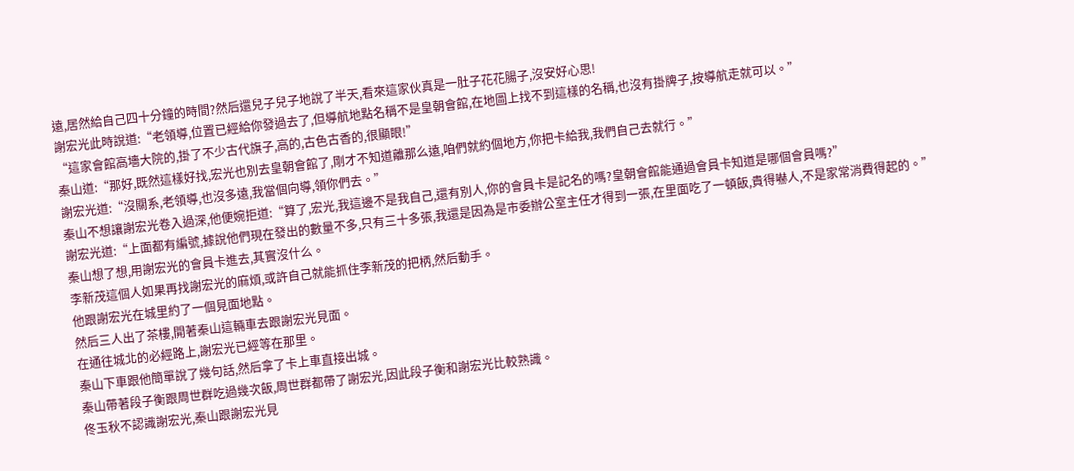遠,居然給自己四十分鐘的時間?然后還兒子兒子地說了半天,看來這家伙真是一肚子花花腸子,沒安好心思!
謝宏光此時說道:“老領導,位置已經給你發過去了,但導航地點名稱不是皇朝會館,在地圖上找不到這樣的名稱,也沒有掛牌子,按導航走就可以。”
“這家會館高墻大院的,掛了不少古代旗子,高的,古色古香的,很顯眼!”
秦山道:“那好,既然這樣好找,宏光也別去皇朝會館了,剛才不知道離那么遠,咱們就約個地方,你把卡給我,我們自己去就行。”
謝宏光道:“沒關系,老領導,也沒多遠,我當個向導,領你們去。”
秦山不想讓謝宏光卷入過深,他便婉拒道:“算了,宏光,我這邊不是我自己,還有別人,你的會員卡是記名的嗎?皇朝會館能通過會員卡知道是哪個會員嗎?”
謝宏光道:“上面都有編號,據說他們現在發出的數量不多,只有三十多張,我還是因為是市委辦公室主任才得到一張,在里面吃了一頓飯,貴得嚇人,不是家常消費得起的。”
秦山想了想,用謝宏光的會員卡進去,其實沒什么。
李新茂這個人如果再找謝宏光的麻煩,或許自己就能抓住李新茂的把柄,然后動手。
他跟謝宏光在城里約了一個見面地點。
然后三人出了茶樓,開著秦山這輛車去跟謝宏光見面。
在通往城北的必經路上,謝宏光已經等在那里。
秦山下車跟他簡單說了幾句話,然后拿了卡上車直接出城。
秦山帶著段子衡跟周世群吃過幾次飯,周世群都帶了謝宏光,因此段子衡和謝宏光比較熟識。
佟玉秋不認識謝宏光,秦山跟謝宏光見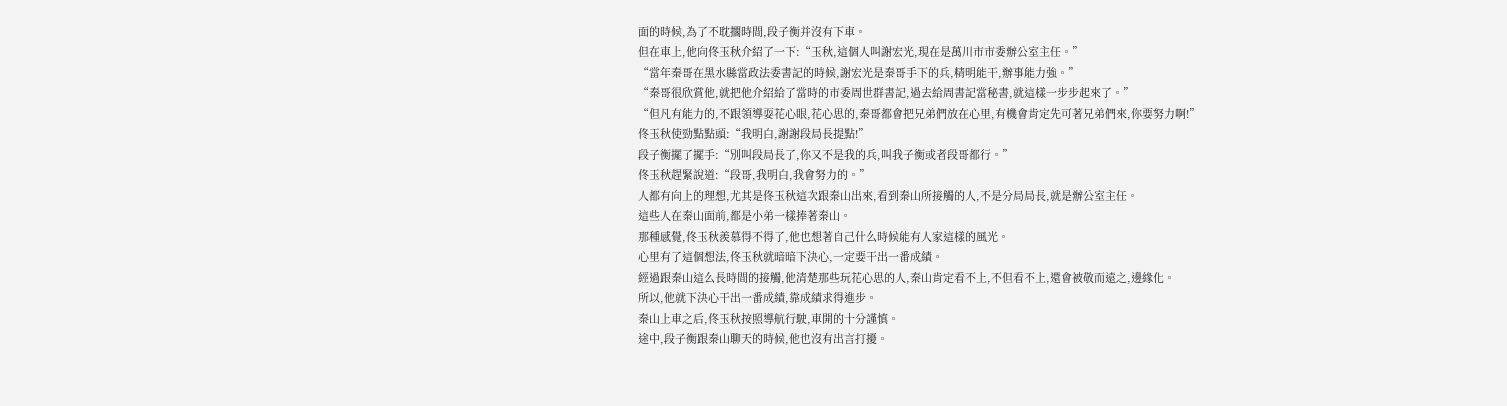面的時候,為了不耽擱時間,段子衡并沒有下車。
但在車上,他向佟玉秋介紹了一下:“玉秋,這個人叫謝宏光,現在是萬川市市委辦公室主任。”
“當年秦哥在黑水縣當政法委書記的時候,謝宏光是秦哥手下的兵,精明能干,辦事能力強。”
“秦哥很欣賞他,就把他介紹給了當時的市委周世群書記,過去給周書記當秘書,就這樣一步步起來了。”
“但凡有能力的,不跟領導耍花心眼,花心思的,秦哥都會把兄弟們放在心里,有機會肯定先可著兄弟們來,你要努力啊!”
佟玉秋使勁點點頭:“我明白,謝謝段局長提點!”
段子衡擺了擺手:“別叫段局長了,你又不是我的兵,叫我子衡或者段哥都行。”
佟玉秋趕緊說道:“段哥,我明白,我會努力的。”
人都有向上的理想,尤其是佟玉秋這次跟秦山出來,看到秦山所接觸的人,不是分局局長,就是辦公室主任。
這些人在秦山面前,都是小弟一樣捧著秦山。
那種感覺,佟玉秋羨慕得不得了,他也想著自己什么時候能有人家這樣的風光。
心里有了這個想法,佟玉秋就暗暗下決心,一定要干出一番成績。
經過跟秦山這么長時間的接觸,他清楚那些玩花心思的人,秦山肯定看不上,不但看不上,還會被敬而遠之,邊緣化。
所以,他就下決心干出一番成績,靠成績求得進步。
秦山上車之后,佟玉秋按照導航行駛,車開的十分謹慎。
途中,段子衡跟秦山聊天的時候,他也沒有出言打擾。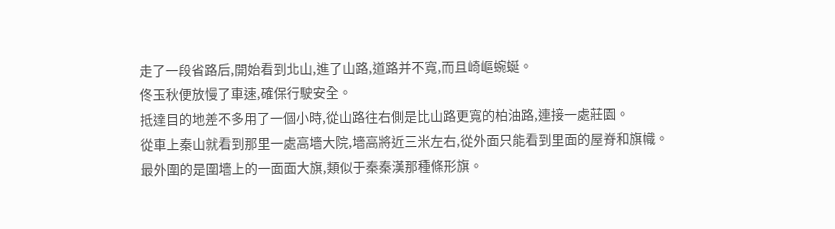走了一段省路后,開始看到北山,進了山路,道路并不寬,而且崎嶇蜿蜒。
佟玉秋便放慢了車速,確保行駛安全。
抵達目的地差不多用了一個小時,從山路往右側是比山路更寬的柏油路,連接一處莊園。
從車上秦山就看到那里一處高墻大院,墻高將近三米左右,從外面只能看到里面的屋脊和旗幟。
最外圍的是圍墻上的一面面大旗,類似于秦秦漢那種條形旗。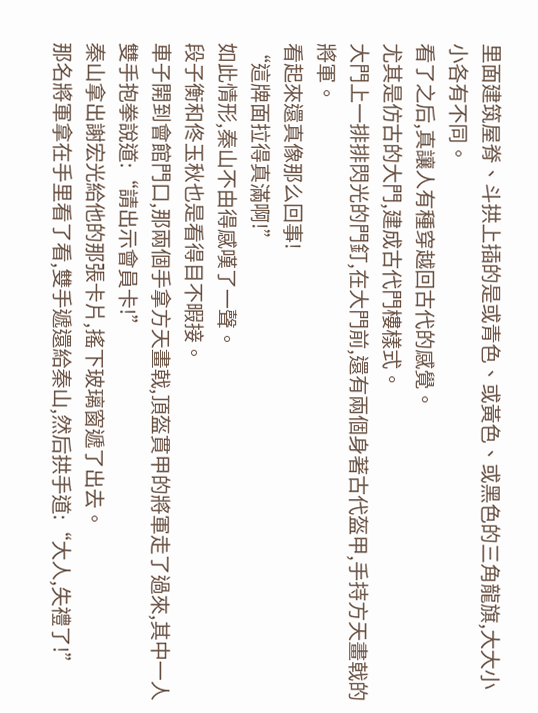里面建筑屋脊、斗拱上插的是或青色、或黃色、或黑色的三角龍旗,大大小小各有不同。
看了之后,真讓人有種穿越回古代的感覺。
尤其是仿古的大門,建成古代門樓樣式。
大門上一排排閃光的門釘,在大門前,還有兩個身著古代盔甲,手持方天畫戟的將軍。
看起來還真像那么回事!
“這牌面拉得真滿啊!”
如此情形,秦山不由得感嘆了一聲。
段子衡和佟玉秋也是看得目不暇接。
車子開到會館門口,那兩個手拿方天畫戟,頂盔貫甲的將軍走了過來,其中一人雙手抱拳說道:“請出示會員卡!”
秦山拿出謝宏光給他的那張卡片,搖下玻璃窗遞了出去。
那名將軍拿在手里看了看,雙手遞還給秦山,然后拱手道:“大人,失禮了!”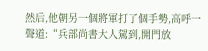然后,他朝另一個將軍打了個手勢,高呼一聲道:“兵部尚書大人駕到,開門放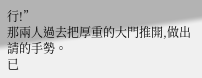行!”
那兩人過去把厚重的大門推開,做出請的手勢。
已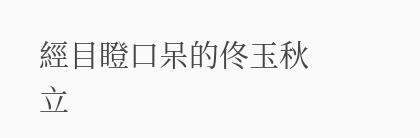經目瞪口呆的佟玉秋立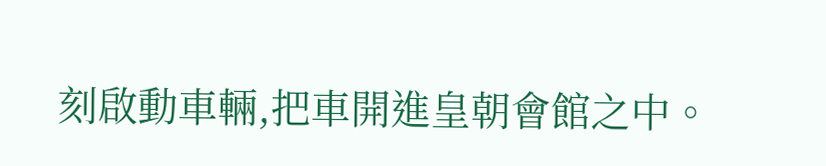刻啟動車輛,把車開進皇朝會館之中。